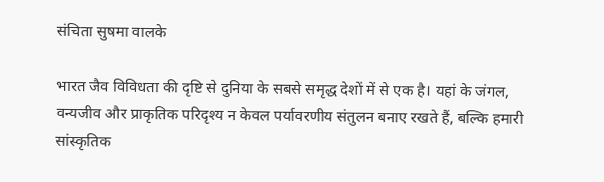संचिता सुषमा वालके

भारत जैव विविधता की दृष्टि से दुनिया के सबसे समृद्ध देशों में से एक है। यहां के जंगल, वन्यजीव और प्राकृतिक परिदृश्य न केवल पर्यावरणीय संतुलन बनाए रखते हैं, बल्कि हमारी सांस्कृतिक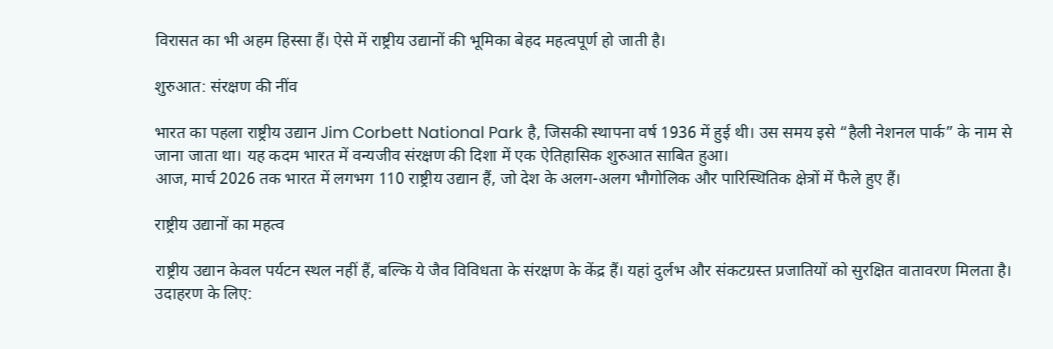विरासत का भी अहम हिस्सा हैं। ऐसे में राष्ट्रीय उद्यानों की भूमिका बेहद महत्वपूर्ण हो जाती है।

शुरुआत: संरक्षण की नींव

भारत का पहला राष्ट्रीय उद्यान Jim Corbett National Park है, जिसकी स्थापना वर्ष 1936 में हुई थी। उस समय इसे “हैली नेशनल पार्क” के नाम से जाना जाता था। यह कदम भारत में वन्यजीव संरक्षण की दिशा में एक ऐतिहासिक शुरुआत साबित हुआ।
आज, मार्च 2026 तक भारत में लगभग 110 राष्ट्रीय उद्यान हैं, जो देश के अलग-अलग भौगोलिक और पारिस्थितिक क्षेत्रों में फैले हुए हैं।

राष्ट्रीय उद्यानों का महत्व

राष्ट्रीय उद्यान केवल पर्यटन स्थल नहीं हैं, बल्कि ये जैव विविधता के संरक्षण के केंद्र हैं। यहां दुर्लभ और संकटग्रस्त प्रजातियों को सुरक्षित वातावरण मिलता है। उदाहरण के लिए: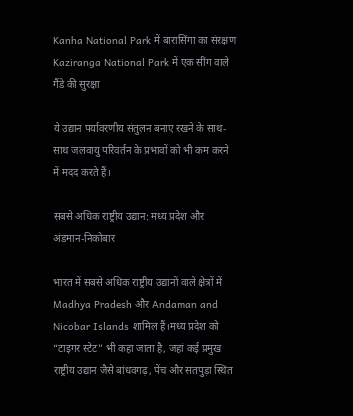Kanha National Park में बारासिंगा का संरक्षण
Kaziranga National Park में एक सींग वाले गैंडे की सुरक्षा

ये उद्यान पर्यावरणीय संतुलन बनाए रखने के साथ-साथ जलवायु परिवर्तन के प्रभावों को भी कम करने में मदद करते हैं।

सबसे अधिक राष्ट्रीय उद्यान: मध्य प्रदेश और अंडमान-निकोबार

भारत में सबसे अधिक राष्ट्रीय उद्यानों वाले क्षेत्रों में Madhya Pradesh और Andaman and Nicobar Islands शामिल हैं।मध्य प्रदेश को “टाइगर स्टेट” भी कहा जाता है, जहां कई प्रमुख राष्ट्रीय उद्यान जैसे बांधवगढ़, पेंच और सतपुड़ा स्थित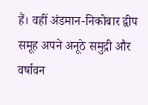हैं। वहीं अंडमान-निकोबार द्वीप समूह अपने अनूठे समुद्री और वर्षावन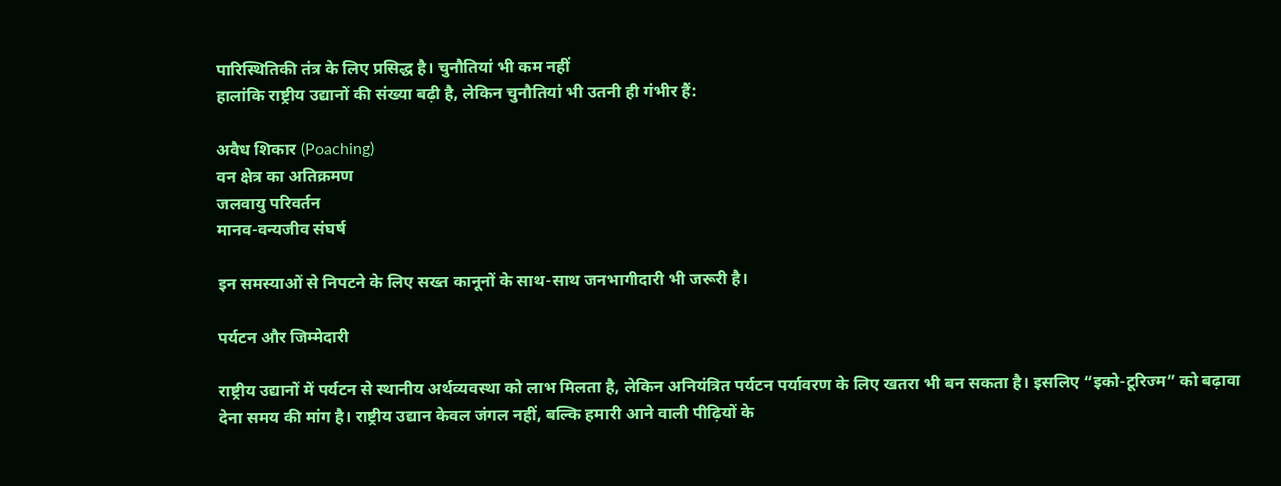पारिस्थितिकी तंत्र के लिए प्रसिद्ध है। चुनौतियां भी कम नहीं
हालांकि राष्ट्रीय उद्यानों की संख्या बढ़ी है, लेकिन चुनौतियां भी उतनी ही गंभीर हैं:

अवैध शिकार (Poaching)
वन क्षेत्र का अतिक्रमण
जलवायु परिवर्तन
मानव-वन्यजीव संघर्ष

इन समस्याओं से निपटने के लिए सख्त कानूनों के साथ-साथ जनभागीदारी भी जरूरी है।

पर्यटन और जिम्मेदारी

राष्ट्रीय उद्यानों में पर्यटन से स्थानीय अर्थव्यवस्था को लाभ मिलता है, लेकिन अनियंत्रित पर्यटन पर्यावरण के लिए खतरा भी बन सकता है। इसलिए “इको-टूरिज्म” को बढ़ावा देना समय की मांग है। राष्ट्रीय उद्यान केवल जंगल नहीं, बल्कि हमारी आने वाली पीढ़ियों के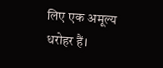लिए एक अमूल्य धरोहर हैं।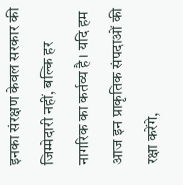इनका संरक्षण केवल सरकार की जिम्मेदारी नहीं, बल्कि हर नागरिक का कर्तव्य है। यदि हम आज इन प्राकृतिक संपदाओं की रक्षा करेंगे,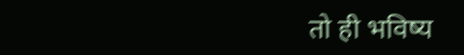तो ही भविष्य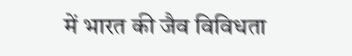में भारत की जैव विविधता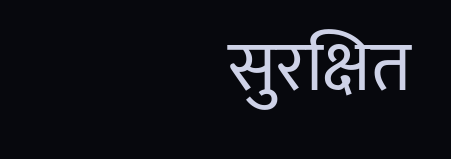सुरक्षित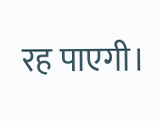रह पाएगी।